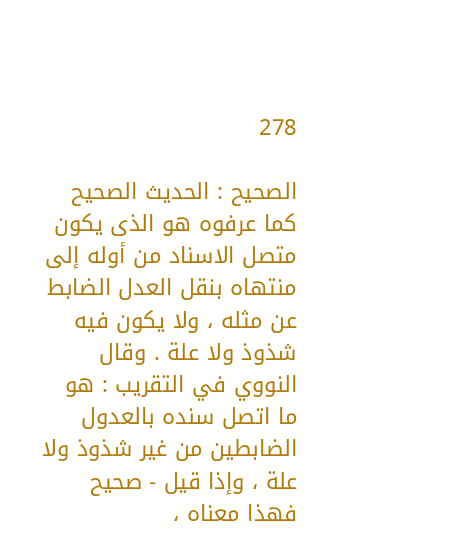278

الصحيح : الحديث الصحيح كما عرفوه هو الذى يكون متصل الاسناد من أوله إلى منتهاه بنقل العدل الضابط عن مثله ، ولا يكون فيه شذوذ ولا علة . وقال النووي في التقريب : هو ما اتصل سنده بالعدول الضابطين من غير شذوذ ولا علة ، وإذا قيل - صحيح فهذا معناه ،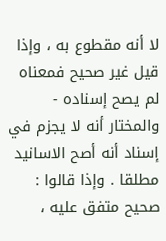لا أنه مقطوع به ، وإذا قيل غير صحيح فمعناه لم يصح إسناده - والمختار أنه لا يجزم في إسناد أنه أصح الاسانيد مطلقا . وإذا قالوا : صحيح متفق عليه ،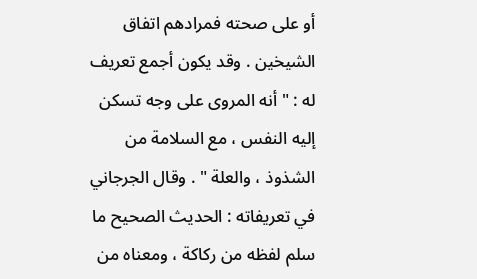أو على صحته فمرادهم اتفاق الشيخين . وقد يكون أجمع تعريف له : " أنه المروى على وجه تسكن إليه النفس ، مع السلامة من الشذوذ ، والعلة " . وقال الجرجاني في تعريفاته : الحديث الصحيح ما سلم لفظه من ركاكة ، ومعناه من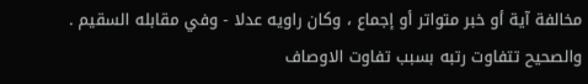مخالفة آية أو خبر متواتر أو إجماع ، وكان راويه عدلا - وفي مقابله السقيم . والصحيح تتفاوت رتبه بسبب تفاوت الاوصاف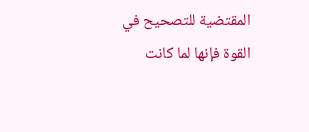المقتضية للتصحيح في القوة فإنها لما كانت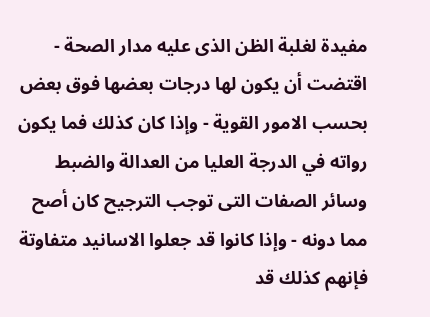مفيدة لغلبة الظن الذى عليه مدار الصحة - اقتضت أن يكون لها درجات بعضها فوق بعض بحسب الامور القوية - وإذا كان كذلك فما يكون رواته في الدرجة العليا من العدالة والضبط وسائر الصفات التى توجب الترجيح كان أصح مما دونه - وإذا كانوا قد جعلوا الاسانيد متفاوتة فإنهم كذلك قد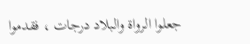جعلوا الرواة والبلاد درجات ، فقدموا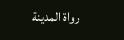رواة المدينة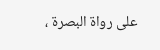على رواة البصرة ،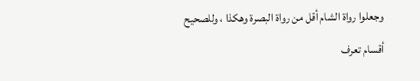وجعلوا رواة الشام أقل من رواة البصرة وهكذا ، وللصحيح أقسام تعرف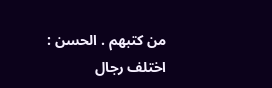من كتبهم . الحسن : اختلف رجال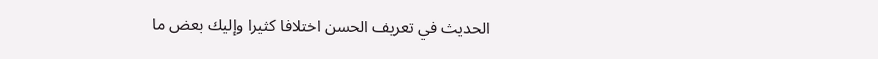الحديث في تعريف الحسن اختلافا كثيرا وإليك بعض ما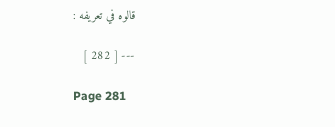قالوه في تعريفه :

--- [ 282 ]

Page 281